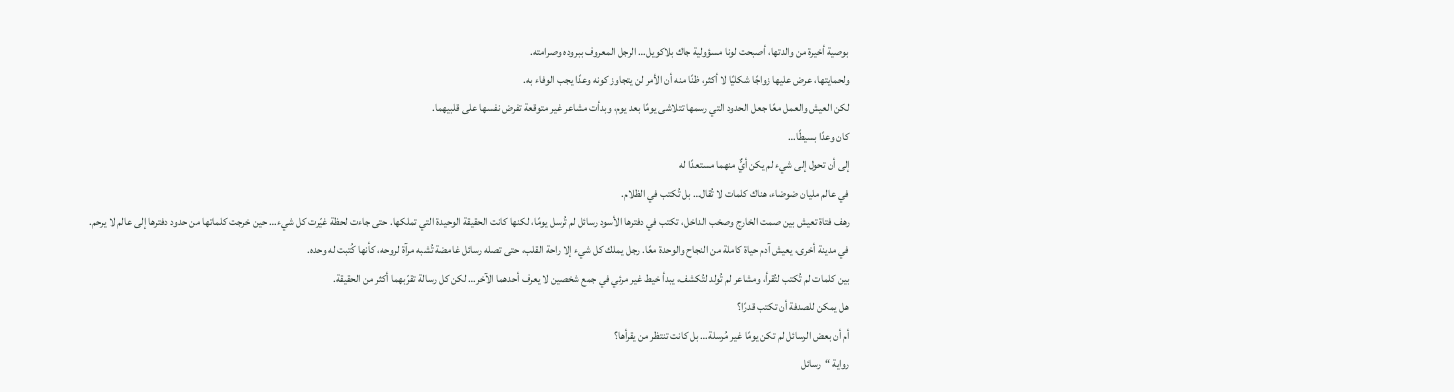بوصية أخيرة من والدتها، أصبحت لونا مسؤولية جاك بلاكويل… الرجل المعروف ببروده وصرامته.
ولحمايتها، عرض عليها زواجًا شكليًا لا أكثر، ظنًا منه أن الأمر لن يتجاوز كونه وعدًا يجب الوفاء به.
لكن العيش والعمل معًا جعل الحدود التي رسمها تتلاشى يومًا بعد يوم، وبدأت مشاعر غير متوقعة تفرض نفسها على قلبيهما.
كان وعدًا بسيطًا…
إلى أن تحول إلى شيء لم يكن أيٌّ منهما مستعدًا له
في عالم مليان ضوضاء، هناك كلمات لا تُقال… بل تُكتب في الظلام.
رهف فتاة تعيش بين صمت الخارج وصخب الداخل، تكتب في دفترها الأسود رسائل لم تُرسل يومًا، لكنها كانت الحقيقة الوحيدة التي تملكها. حتى جاءت لحظة غيّرت كل شيء… حين خرجت كلماتها من حدود دفترها إلى عالم لا يرحم.
في مدينة أخرى، يعيش آدم حياة كاملة من النجاح والوحدة معًا. رجل يملك كل شيء إلا راحة القلب، حتى تصله رسائل غامضة تُشبه مرآة لروحه، كأنها كُتبت له وحده.
بين كلمات لم تُكتب لتُقرأ، ومشاعر لم تُولد لتُكشف، يبدأ خيط غير مرئي في جمع شخصين لا يعرف أحدهما الآخر… لكن كل رسالة تقرّبهما أكثر من الحقيقة.
هل يمكن للصدفة أن تكتب قدرًا؟
أم أن بعض الرسائل لم تكن يومًا غير مُرسلة… بل كانت تنتظر من يقرأها؟
رواية “رسائل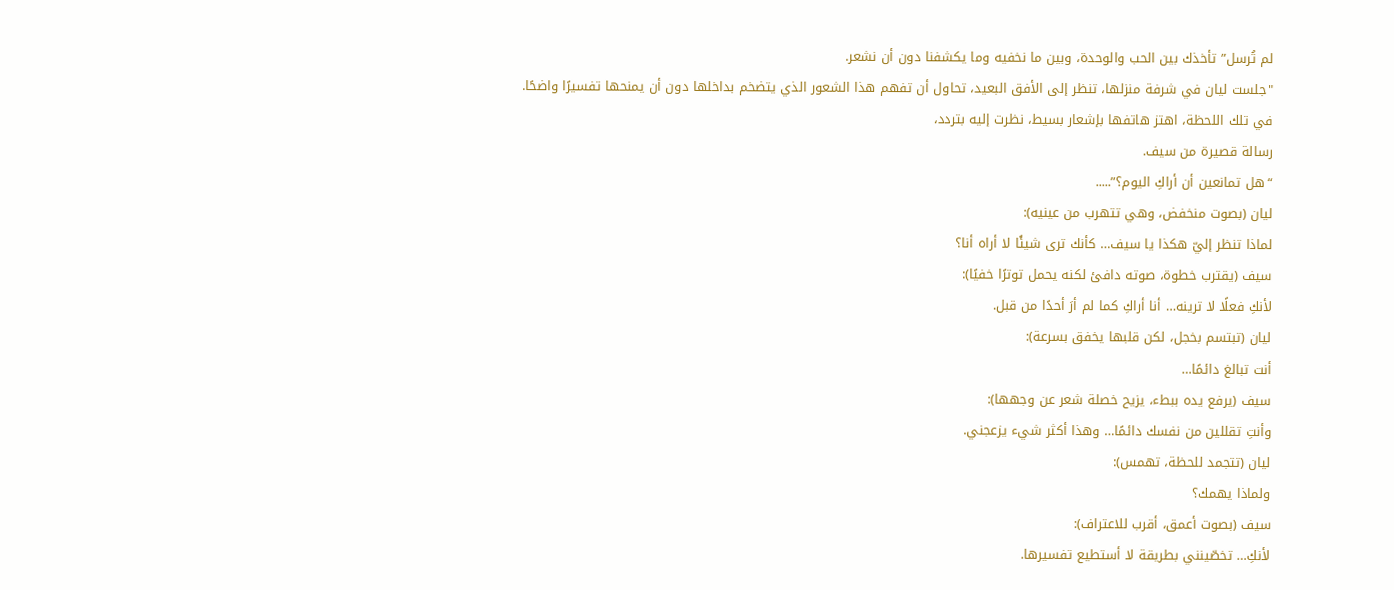لم تُرسل” تأخذك بين الحب والوحدة، وبين ما نخفيه وما يكشفنا دون أن نشعر.
"جلست ليان في شرفة منزلها، تنظر إلى الأفق البعيد، تحاول أن تفهم هذا الشعور الذي يتضخم بداخلها دون أن يمنحها تفسيرًا واضحًا.
في تلك اللحظة، اهتز هاتفها بإشعار بسيط، نظرت إليه بتردد،
رسالة قصيرة من سيف.
“هل تمانعين أن أراكِ اليوم؟”.....
ليان (بصوت منخفض، وهي تتهرب من عينيه):
لماذا تنظر إليّ هكذا يا سيف… كأنك ترى شيئًا لا أراه أنا؟
سيف (يقترب خطوة، صوته دافئ لكنه يحمل توترًا خفيًا):
لأنكِ فعلًا لا ترينه… أنا أراكِ كما لم أرَ أحدًا من قبل.
ليان (تبتسم بخجل، لكن قلبها يخفق بسرعة):
أنت تبالغ دائمًا…
سيف (يرفع يده ببطء، يزيح خصلة شعر عن وجهها):
وأنتِ تقللين من نفسك دائمًا… وهذا أكثر شيء يزعجني.
ليان (تتجمد للحظة، تهمس):
ولماذا يهمك؟
سيف (بصوت أعمق، أقرب للاعتراف):
لأنكِ… تخصّينني بطريقة لا أستطيع تفسيرها.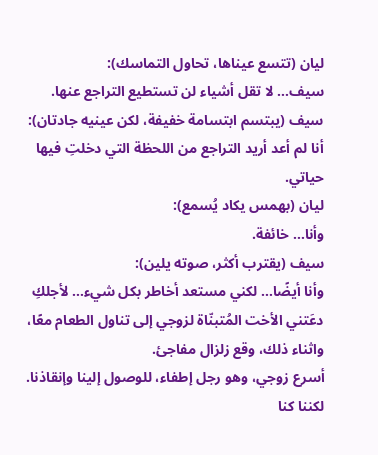ليان (تتسع عيناها، تحاول التماسك):
سيف… لا تقل أشياء لن تستطيع التراجع عنها.
سيف (يبتسم ابتسامة خفيفة، لكن عينيه جادتان):
أنا لم أعد أريد التراجع من اللحظة التي دخلتِ فيها حياتي.
ليان (بهمس يكاد يُسمع):
وأنا… خائفة.
سيف (يقترب أكثر، صوته يلين):
وأنا أيضًا… لكني مستعد أخاطر بكل شيء… لأجلكِ
دعَتني الأخت المُتبنّاة لزوجي إلى تناول الطعام معًا، واثناء ذلك، وقع زلزال مفاجئ.
أسرع زوجي، وهو رجل إطفاء، للوصول إلينا وإنقاذنا.
لكننا كنا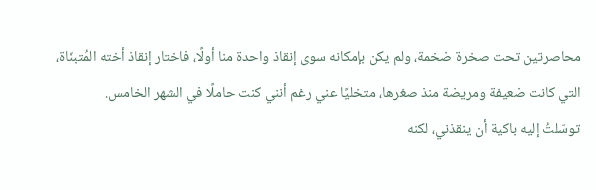محاصرتين تحت صخرة ضخمة، ولم يكن بإمكانه سوى إنقاذ واحدة منا أولًا، فاختار إنقاذ أخته المُتبنّاة، التي كانت ضعيفة ومريضة منذ صغرها، متخليًا عني رغم أنني كنت حاملًا في الشهر الخامس.
توسّلتُ إليه باكية أن ينقذني، لكنه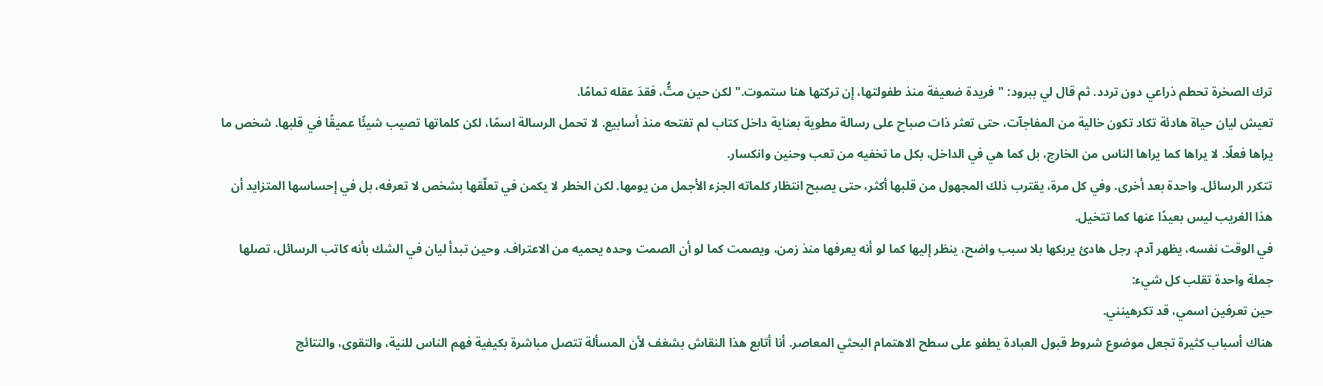ترك الصخرة تحطم ذراعي دون تردد. ثم قال لي ببرود: "فريدة ضعيفة منذ طفولتها، إن تركتها هنا ستموت." لكن حين متُّ، فقدَ عقله تمامًا.
تعيش ليان حياة هادئة تكاد تكون خالية من المفاجآت، حتى تعثر ذات صباح على رسالة مطوية بعناية داخل كتاب لم تفتحه منذ أسابيع. لا تحمل الرسالة اسمًا، لكن كلماتها تصيب شيئًا عميقًا في قلبها. شخص ما يراها فعلًا. لا يراها كما يراها الناس من الخارج، بل كما هي في الداخل، بكل ما تخفيه من تعب وحنين وانكسار.
تتكرر الرسائل. واحدة بعد أخرى. وفي كل مرة، يقترب ذلك المجهول من قلبها أكثر، حتى يصبح انتظار كلماته الجزء الأجمل من يومها. لكن الخطر لا يكمن في تعلّقها بشخص لا تعرفه، بل في إحساسها المتزايد أن هذا الغريب ليس بعيدًا عنها كما تتخيل.
في الوقت نفسه، يظهر آدم. رجل هادئ يربكها بلا سبب واضح، ينظر إليها كما لو أنه يعرفها منذ زمن، ويصمت كما لو أن الصمت وحده يحميه من الاعتراف. وحين تبدأ ليان في الشك بأنه كاتب الرسائل، تصلها جملة واحدة تقلب كل شيء:
حين تعرفين اسمي، قد تكرهينني.
هناك أسباب كثيرة تجعل موضوع شروط قبول العبادة يطفو على سطح الاهتمام البحثي المعاصر. أنا أتابع هذا النقاش بشغف لأن المسألة تتصل مباشرة بكيفية فهم الناس للنية، والتقوى، والنتائج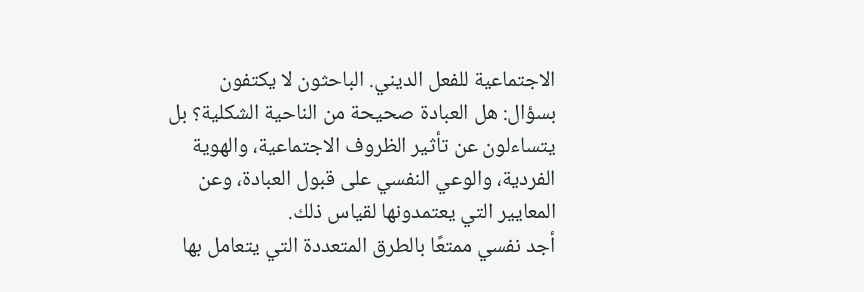الاجتماعية للفعل الديني. الباحثون لا يكتفون بسؤال: هل العبادة صحيحة من الناحية الشكلية؟ بل يتساءلون عن تأثير الظروف الاجتماعية، والهوية الفردية، والوعي النفسي على قبول العبادة، وعن المعايير التي يعتمدونها لقياس ذلك.
أجد نفسي ممتعًا بالطرق المتعددة التي يتعامل بها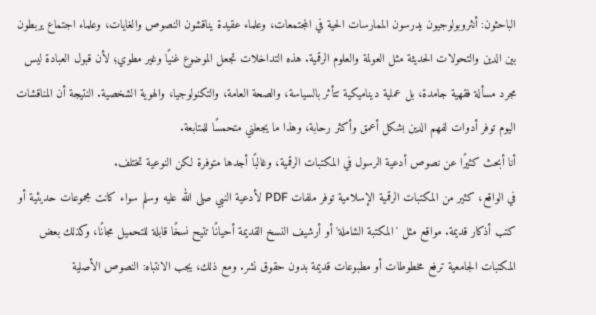الباحثون: أنثروبولوجيون يدرسون الممارسات الحية في المجتمعات، وعلماء عقيدة يناقشون النصوص والغايات، وعلماء اجتماع يربطون بين الدين والتحولات الحديثة مثل العولمة والعلوم الرقمية. هذه التداخلات تجعل الموضوع غنيًا وغير مطوي؛ لأن قبول العبادة ليس مجرد مسألة فقهية جامدة، بل عملية ديناميكية تتأثر بالسياسة، والصحة العامة، والتكنولوجيا، والهوية الشخصية. النتيجة أن المناقشات اليوم توفر أدوات لفهم الدين بشكل أعمق وأكثر رحابة، وهذا ما يجعلني متحمسًا للمتابعة.
أنا أبحث كثيرًا عن نصوص أدعية الرسول في المكتبات الرقمية، وغالبًا أجدها متوفرة لكن النوعية تختلف.
في الواقع، كثير من المكتبات الرقمية الإسلامية توفر ملفات PDF لأدعية النبي صلى الله عليه وسلم سواء كانت مجموعات حديثية أو كتب أذكار قديمة. مواقع مثل 'المكتبة الشاملة' أو أرشيف النسخ القديمة أحيانًا تتيح نسخًا قابلة للتحميل مجانًا، وكذلك بعض المكتبات الجامعية ترفع مخطوطات أو مطبوعات قديمة بدون حقوق نشر. ومع ذلك، يجب الانتباه: النصوص الأصلية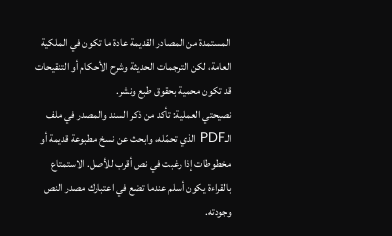المستمدة من المصادر القديمة عادة ما تكون في الملكية العامة، لكن الترجمات الحديثة وشرح الأحكام أو التنقيحات قد تكون محمية بحقوق طبع ونشر.
نصيحتي العملية: تأكد من ذكر السند والمصدر في ملف الـPDF الذي تحمّله، وابحث عن نسخ مطبوعة قديمة أو مخطوطات إذا رغبت في نص أقرب للأصل. الاستمتاع بالقراءة يكون أسلم عندما تضع في اعتبارك مصدر النص وجودته.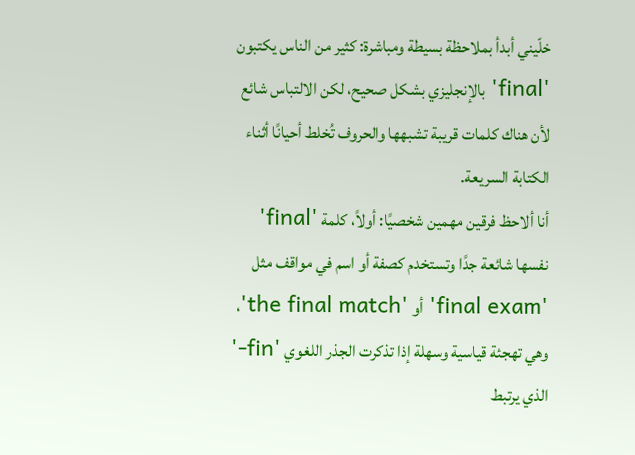خلّيني أبدأ بملاحظة بسيطة ومباشرة: كثير من الناس يكتبون 'final' بالإنجليزي بشكل صحيح، لكن الالتباس شائع لأن هناك كلمات قريبة تشبهها والحروف تُخلط أحيانًا أثناء الكتابة السريعة.
أنا ألاحظ فرقين مهمين شخصيًا: أولاً، كلمة 'final' نفسها شائعة جدًا وتستخدم كصفة أو اسم في مواقف مثل 'final exam' أو 'the final match'، وهي تهجئة قياسية وسهلة إذا تذكرت الجذر اللغوي 'fin-' الذي يرتبط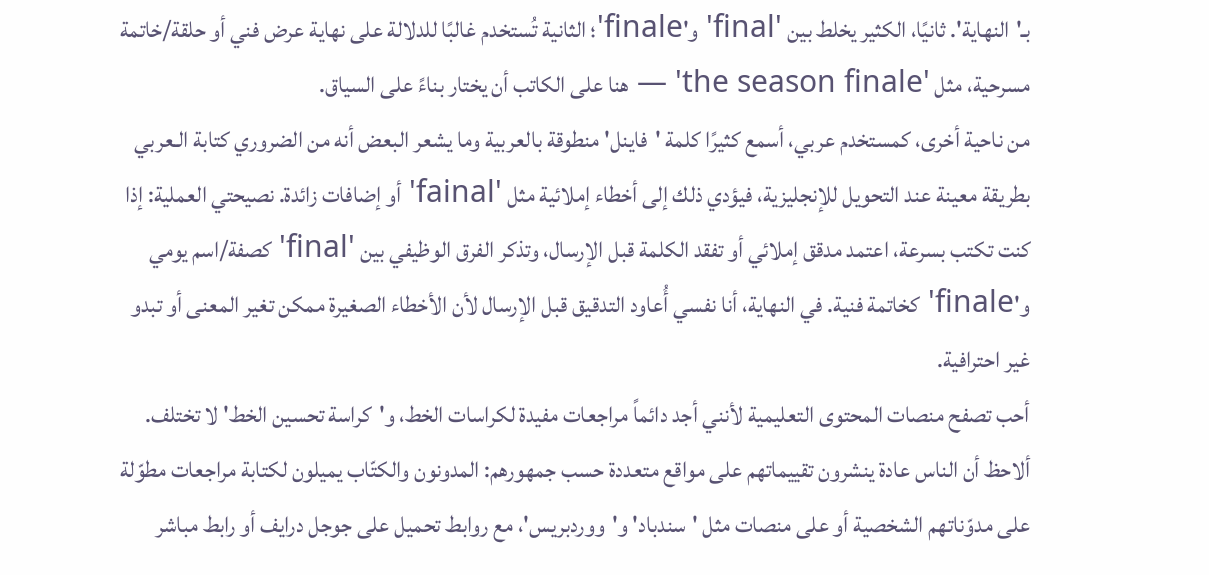بـ'النهاية'. ثانيًا، الكثير يخلط بين 'final' و'finale'؛ الثانية تُستخدم غالبًا للدلالة على نهاية عرض فني أو حلقة/خاتمة مسرحية، مثل 'the season finale' — هنا على الكاتب أن يختار بناءً على السياق.
من ناحية أخرى، كمستخدم عربي، أسمع كثيرًا كلمة 'فاينل' منطوقة بالعربية وما يشعر البعض أنه من الضروري كتابة الـعربي بطريقة معينة عند التحويل للإنجليزية، فيؤدي ذلك إلى أخطاء إملائية مثل 'fainal' أو إضافات زائدة. نصيحتي العملية: إذا كنت تكتب بسرعة، اعتمد مدقق إملائي أو تفقد الكلمة قبل الإرسال، وتذكر الفرق الوظيفي بين 'final' كصفة/اسم يومي و'finale' كخاتمة فنية. في النهاية، أنا نفسي أُعاود التدقيق قبل الإرسال لأن الأخطاء الصغيرة ممكن تغير المعنى أو تبدو غير احترافية.
أحب تصفح منصات المحتوى التعليمية لأنني أجد دائماً مراجعات مفيدة لكراسات الخط، و'كراسة تحسين الخط' لا تختلف. ألاحظ أن الناس عادة ينشرون تقييماتهم على مواقع متعددة حسب جمهورهم: المدونون والكتّاب يميلون لكتابة مراجعات مطوّلة على مدوّناتهم الشخصية أو على منصات مثل 'سندباد' و'ووردبريس'، مع روابط تحميل على جوجل درايف أو رابط مباشر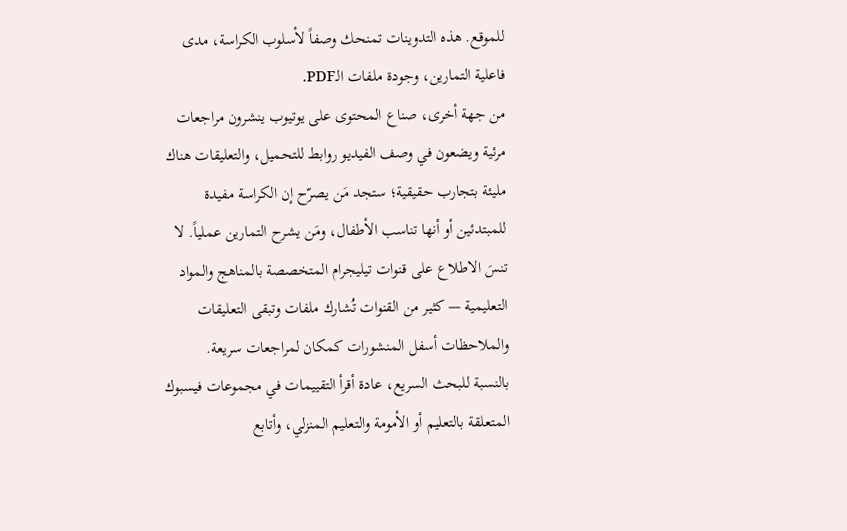للموقع. هذه التدوينات تمنحك وصفاً لأسلوب الكراسة، مدى فاعلية التمارين، وجودة ملفات الـPDF.
من جهة أخرى، صناع المحتوى على يوتيوب ينشرون مراجعات مرئية ويضعون في وصف الفيديو روابط للتحميل، والتعليقات هناك مليئة بتجارب حقيقية؛ ستجد مَن يصرّح إن الكراسة مفيدة للمبتدئين أو أنها تناسب الأطفال، ومَن يشرح التمارين عملياً. لا تنسَ الاطلاع على قنوات تيليجرام المتخصصة بالمناهج والمواد التعليمية — كثير من القنوات تُشارك ملفات وتبقى التعليقات والملاحظات أسفل المنشورات كمكان لمراجعات سريعة.
بالنسبة للبحث السريع، عادة أقرأ التقييمات في مجموعات فيسبوك المتعلقة بالتعليم أو الأمومة والتعليم المنزلي، وأتابع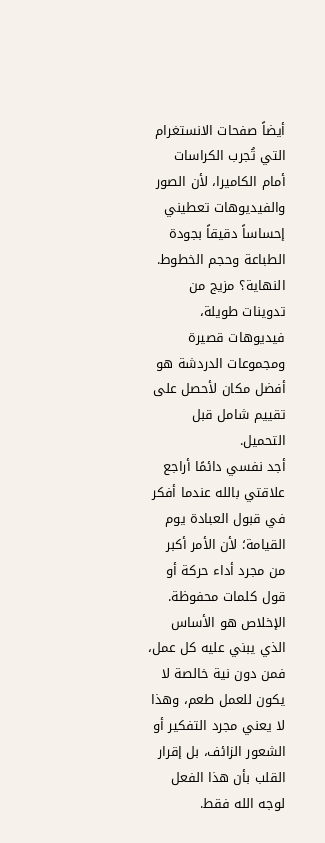أيضاً صفحات الانستغرام التي تُجرب الكراسات أمام الكاميرا، لأن الصور والفيديوهات تعطيني إحساساً دقيقاً بجودة الطباعة وحجم الخطوط. النهاية؟ مزيج من تدوينات طويلة، فيديوهات قصيرة ومجموعات الدردشة هو أفضل مكان لأحصل على تقييم شامل قبل التحميل.
أجد نفسي دائمًا أراجع علاقتي بالله عندما أفكر في قبول العبادة يوم القيامة؛ لأن الأمر أكبر من مجرد أداء حركة أو قول كلمات محفوظة. الإخلاص هو الأساس الذي يبني عليه كل عمل، فمن دون نية خالصة لا يكون للعمل طعم، وهذا لا يعني مجرد التفكير أو الشعور الزائف، بل إقرار القلب بأن هذا الفعل لوجه الله فقط.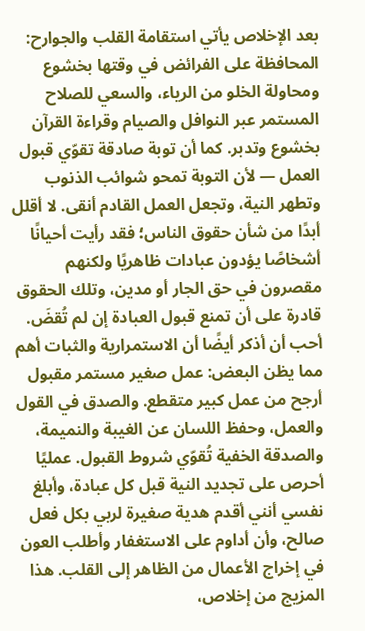بعد الإخلاص يأتي استقامة القلب والجوارح: المحافظة على الفرائض في وقتها بخشوع ومحاولة الخلو من الرياء، والسعي للصلاح المستمر عبر النوافل والصيام وقراءة القرآن بخشوع وتدبر. كما أن توبة صادقة تقوّي قبول العمل — لأن التوبة تمحو شوائب الذنوب وتطهر النية، وتجعل العمل القادم أنقى. لا أقلل أبدًا من شأن حقوق الناس؛ فقد رأيت أحيانًا أشخاصًا يؤدون عبادات ظاهريًا ولكنهم مقصرون في حق الجار أو مدين، وتلك الحقوق قادرة على أن تمنع قبول العبادة إن لم تُقضَ.
أحب أن أذكر أيضًا أن الاستمرارية والثبات أهم مما يظن البعض: عمل صغير مستمر مقبول أرجح من عمل كبير متقطع. والصدق في القول والعمل، وحفظ اللسان عن الغيبة والنميمة، والصدقة الخفية تُقوّي شروط القبول. عمليًا أحرص على تجديد النية قبل كل عبادة، وأبلغ نفسي أنني أقدم هدية صغيرة لربي بكل فعل صالح، وأن أداوم على الاستغفار وأطلب العون في إخراج الأعمال من الظاهر إلى القلب. هذا المزيج من إخلاص،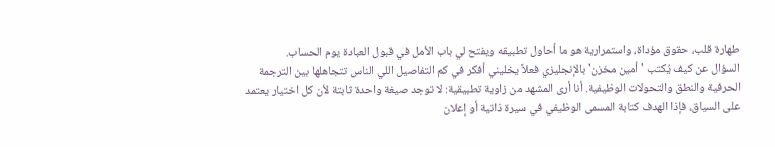طهارة قلب، حقوق مؤداة، واستمرارية هو ما أحاول تطبيقه ويفتح لي باب الأمل في قبول العبادة يوم الحساب.
السؤال عن كيف يُكتب 'أمين مخزن' بالإنجليزي فعلاً يخليني أفكر في كم التفاصيل اللي الناس تتجاهلها بين الترجمة الحرفية والنطق والتحولات الوظيفية. أنا أرى المشهد من زاوية تطبيقية: لا توجد صيغة واحدة ثابتة لأن كل اختيار يعتمد على السياق، فإذا الهدف كتابة المسمى الوظيفي في سيرة ذاتية أو إعلان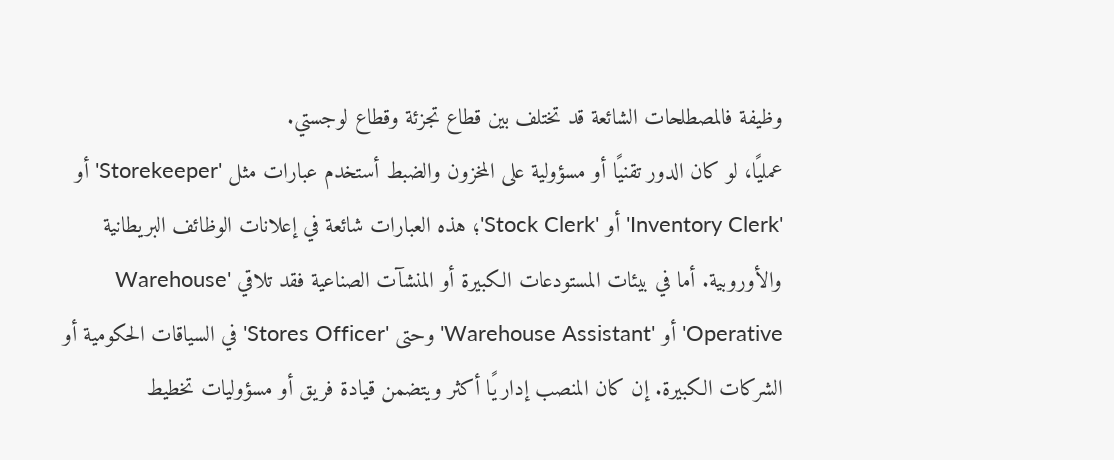وظيفة فالمصطلحات الشائعة قد تختلف بين قطاع تجزئة وقطاع لوجستي.
عمليًا، لو كان الدور تقنيًا أو مسؤولية على المخزون والضبط أستخدم عبارات مثل 'Storekeeper' أو 'Inventory Clerk' أو 'Stock Clerk'؛ هذه العبارات شائعة في إعلانات الوظائف البريطانية والأوروبية. أما في بيئات المستودعات الكبيرة أو المنشآت الصناعية فقد تلاقي 'Warehouse Operative' أو 'Warehouse Assistant' وحتى 'Stores Officer' في السياقات الحكومية أو الشركات الكبيرة. إن كان المنصب إداريًا أكثر ويتضمن قيادة فريق أو مسؤوليات تخطيط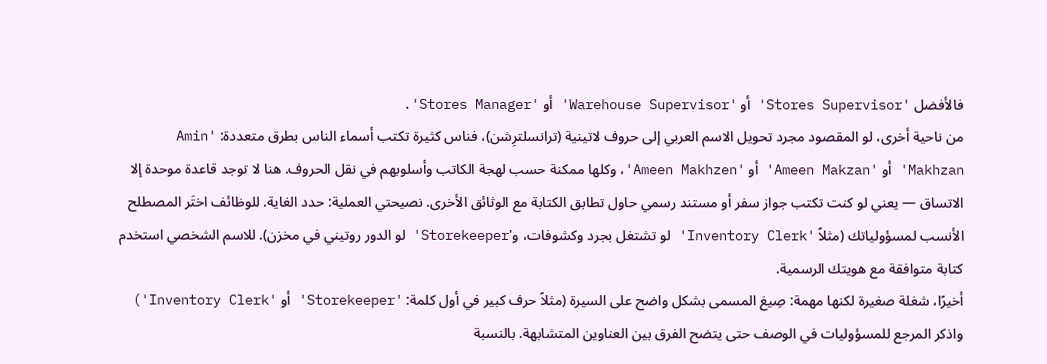فالأفضل 'Stores Supervisor' أو 'Warehouse Supervisor' أو 'Stores Manager'.
من ناحية أخرى، لو المقصود مجرد تحويل الاسم العربي إلى حروف لاتينية (ترانسلترِشن)، فناس كثيرة تكتب أسماء الناس بطرق متعددة: 'Amin Makhzan' أو 'Ameen Makzan' أو 'Ameen Makhzen'، وكلها ممكنة حسب لهجة الكاتب وأسلوبهم في نقل الحروف. هنا لا توجد قاعدة موحدة إلا الاتساق — يعني لو كنت تكتب جواز سفر أو مستند رسمي حاول تطابق الكتابة مع الوثائق الأخرى. نصيحتي العملية: حدد الغاية. للوظائف اختَر المصطلح الأنسب لمسؤولياتك (مثلاً 'Inventory Clerk' لو تشتغل بجرد وكشوفات، و'Storekeeper' لو الدور روتيني في مخزن). للاسم الشخصي استخدم كتابة متوافقة مع هويتك الرسمية.
أخيرًا، شغلة صغيرة لكنها مهمة: صِيغ المسمى بشكل واضح على السيرة (مثلاً حرف كبير في أول كلمة: 'Storekeeper' أو 'Inventory Clerk') واذكر المرجع للمسؤوليات في الوصف حتى يتضح الفرق بين العناوين المتشابهة. بالنسبة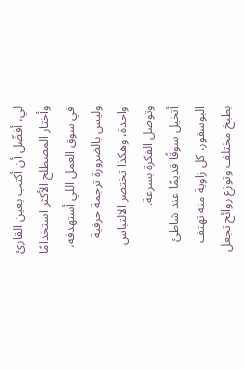لي، أفضّل أن أكتب بعين القارئ وأختار المصطلح الأكثر استخدامًا في سوق العمل اللي أستهدفه، وليس بالضرورة ترجمة حرفية واحدة، وهكذا تختصر الالتباس وتوصل الفكرة بسرعة.
أتخيل سوقًا قديمًا عند شاطئ البوسفور، كل زاوية منه تهتف بطبخ مختلف وتوزع روائح تجعل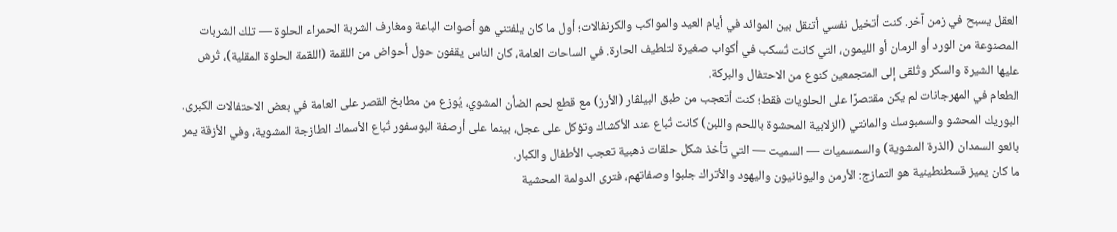العقل يسبح في زمن آخر. كنت أتخيل نفسي أتنقل بين الموائد في أيام العيد والمواكب والكرنفالات؛ أول ما كان يلفتني هو أصوات الباعة ومغارف الشربة الحمراء الحلوة — تلك الشربات المصنوعة من الورد أو الرمان أو الليمون، التي كانت تُسكب في أكواب صغيرة لتلطيف الحارة. في الساحات العامة، كان الناس يقفون حول أحواض من اللقمة (اللقمة الحلوة المقلية)، تُرش عليها الشيرة والسكر وتُلقى إلى المتجمعين كنوع من الاحتفال والبركة.
الطعام في المهرجانات لم يكن مقتصرًا على الحلويات فقط؛ كنت أتعجب من طبق البيلڤار (الأرز) مع قطع لحم الضأن المشوي، يُوزع من مطابخ القصر على العامة في بعض الاحتفالات الكبرى. البوريك المحشو والسمبوسك والمانتي (الزلابية المحشوة باللحم واللبن) كانت تُباع عند الأكشاك وتؤكل على عجل، بينما على أرصفة البوسفور تُباع الأسماك الطازجة المشوية، وفي الأزقة يمر بائعو السمدان (الذرة المشوية) والسمسميات — السميت — التي تأخذ شكل حلقات ذهبية تعجب الأطفال والكبار.
ما كان يميز قسطنطينية هو التمازج: الأرمن واليونانيون واليهود والأتراك جلبوا وصفاتهم، فترى الدولمة المحشية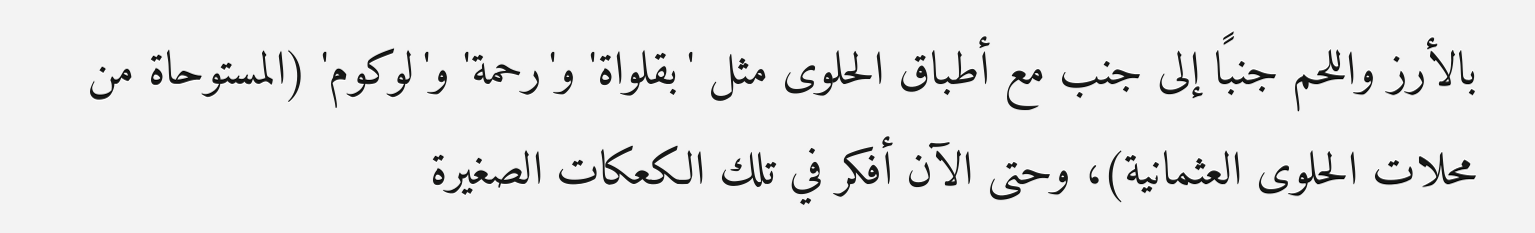بالأرز واللحم جنبًا إلى جنب مع أطباق الحلوى مثل 'بقلواة' و'رحمة' و'لوكوم' (المستوحاة من محلات الحلوى العثمانية)، وحتى الآن أفكر في تلك الكعكات الصغيرة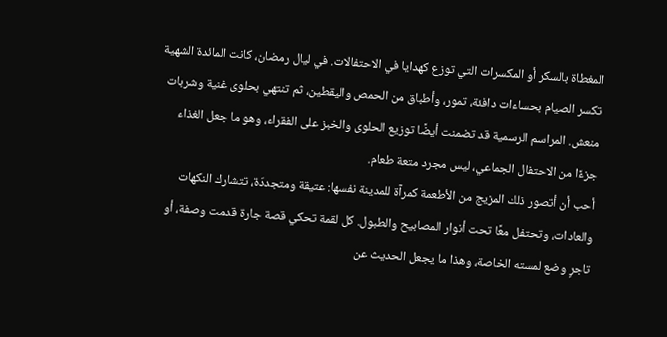المغطاة بالسكر أو المكسرات التي توزع كهدايا في الاحتفالات. في ليال رمضان، كانت المائدة الشهية تكسر الصيام بحساءات دافئة، تمور، وأطباق من الحمص واليقطين، ثم تنتهي بحلوى غنية وشربات منعش. المراسم الرسمية قد تضمنت أيضًا توزيع الحلوى والخبز على الفقراء، وهو ما جعل الغذاء جزءًا من الاحتفال الجماعي، ليس مجرد متعة طعام.
أحب أن أتصور ذلك المزيج من الأطعمة كمرآة للمدينة نفسها: عتيقة ومتجددّة، تتشارك النكهات والعادات، وتحتفل معًا تحت أنوار المصابيح والطبول. كل لقمة تحكي قصة جارة قدمت وصفة، أو تاجرٍ وضع لمسته الخاصة، وهذا ما يجعل الحديث عن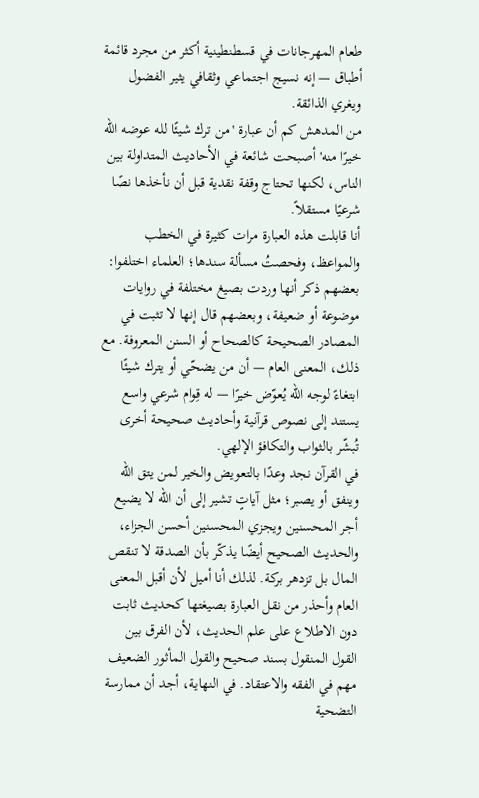طعام المهرجانات في قسطنطينية أكثر من مجرد قائمة أطباق — إنه نسيج اجتماعي وثقافي يثير الفضول ويغري الذائقة.
من المدهش كم أن عبارة 'من ترك شيئًا لله عوضه الله خيرًا منه' أصبحت شائعة في الأحاديث المتداولة بين الناس، لكنها تحتاج وقفة نقدية قبل أن نأخذها نصًا شرعيًا مستقلاً.
أنا قابلت هذه العبارة مرات كثيرة في الخطب والمواعظ، وفحصتُ مسألة سندها؛ العلماء اختلفوا: بعضهم ذكر أنها وردت بصيغ مختلفة في روايات موضوعة أو ضعيفة، وبعضهم قال إنها لا تثبت في المصادر الصحيحة كالصحاح أو السنن المعروفة. مع ذلك، المعنى العام — أن من يضحّي أو يترك شيئًا ابتغاءً لوجه الله يُعوّض خيرًا — له قِوام شرعي واسع يستند إلى نصوص قرآنية وأحاديث صحيحة أخرى تُبشّر بالثواب والتكافؤ الإلهي.
في القرآن نجد وعدًا بالتعويض والخير لمن يتق الله وينفق أو يصبر؛ مثل آياتٍ تشير إلى أن الله لا يضيع أجر المحسنين ويجزي المحسنين أحسن الجزاء، والحديث الصحيح أيضًا يذكّر بأن الصدقة لا تنقص المال بل تزدهر بركة. لذلك أنا أميل لأن أقبل المعنى العام وأحذر من نقل العبارة بصيغتها كحديث ثابت دون الاطلاع على علم الحديث، لأن الفرق بين القول المنقول بسند صحيح والقول المأثور الضعيف مهم في الفقه والاعتقاد. في النهاية، أجد أن ممارسة التضحية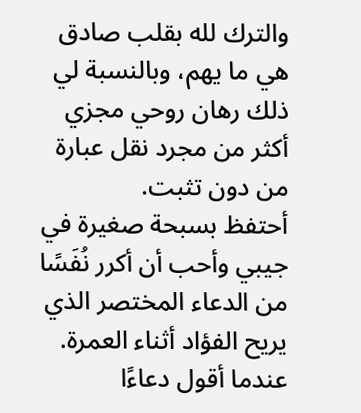والترك لله بقلب صادق هي ما يهم، وبالنسبة لي ذلك رهان روحي مجزي أكثر من مجرد نقل عبارة من دون تثبت.
أحتفظ بسبحة صغيرة في جيبي وأحب أن أكرر نُفَسًا من الدعاء المختصر الذي يريح الفؤاد أثناء العمرة. عندما أقول دعاءًا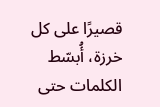قصيرًا على كل خرزة، أُبسّط الكلمات حتى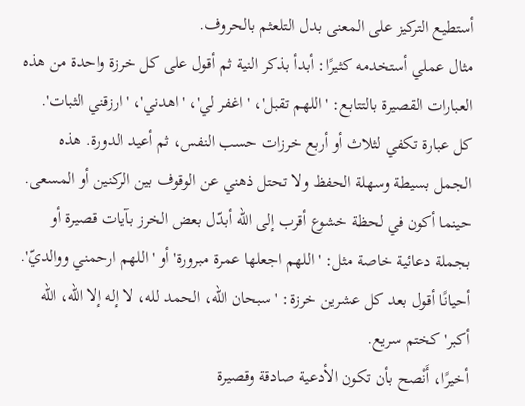أستطيع التركيز على المعنى بدل التلعثم بالحروف.
مثال عملي أستخدمه كثيرًا: أبدأ بذكر النية ثم أقول على كل خرزة واحدة من هذه العبارات القصيرة بالتتابع: 'اللهم تقبل'، 'اغفر لي'، 'اهدني'، 'ارزقني الثبات'. كل عبارة تكفي لثلاث أو أربع خرزات حسب النفس، ثم أعيد الدورة. هذه الجمل بسيطة وسهلة الحفظ ولا تحتل ذهني عن الوقوف بين الركنين أو المسعى.
حينما أكون في لحظة خشوع أقرب إلى الله أبدّل بعض الخرز بآيات قصيرة أو بجملة دعائية خاصة مثل: 'اللهم اجعلها عمرة مبرورة' أو 'اللهم ارحمني ووالديّ'. أحيانًا أقول بعد كل عشرين خرزة: 'سبحان الله، الحمد لله، لا إله إلا الله، الله أكبر' كختم سريع.
أخيرًا، أَنْصح بأن تكون الأدعية صادقة وقصيرة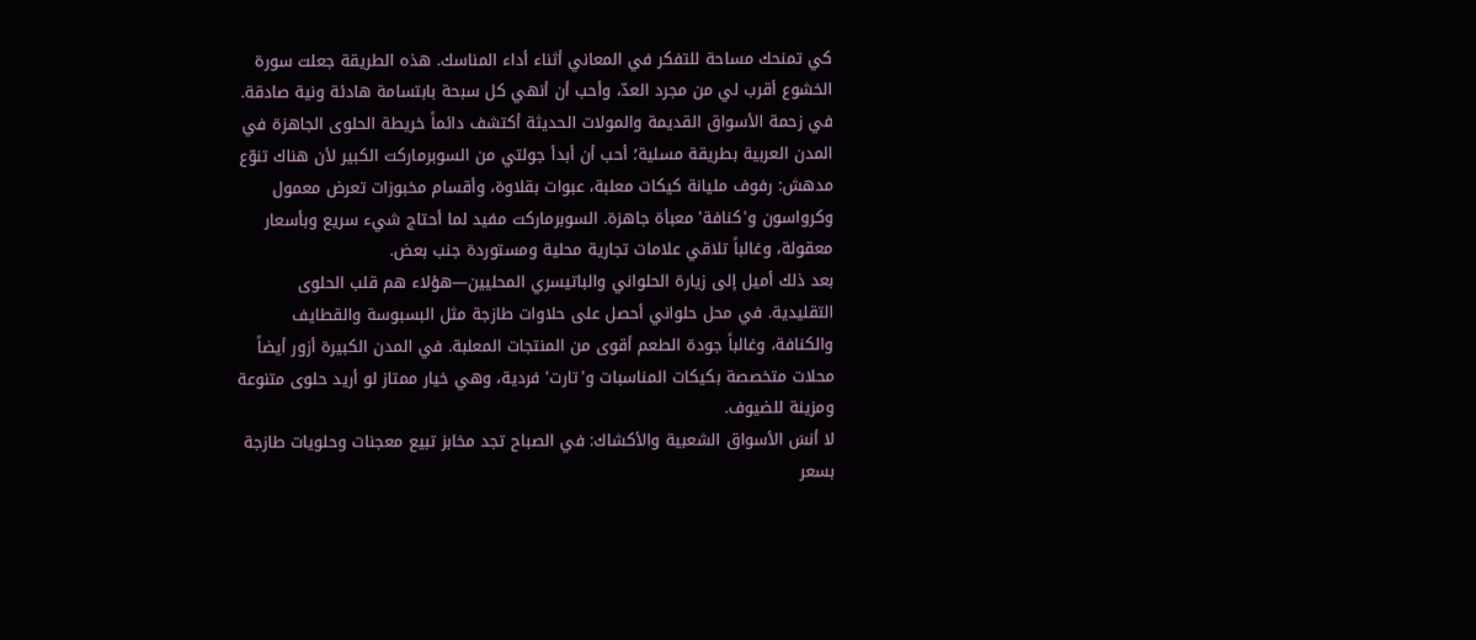كي تمنحك مساحة للتفكر في المعاني أثناء أداء المناسك. هذه الطريقة جعلت سورة الخشوع أقرب لي من مجرد العدّ، وأحب أن أنهي كل سبحة بابتسامة هادئة ونية صادقة.
في زحمة الأسواق القديمة والمولات الحديثة أكتشف دائماً خريطة الحلوى الجاهزة في المدن العربية بطريقة مسلية؛ أحب أن أبدأ جولتي من السوبرماركت الكبير لأن هناك تنوّع مدهش: رفوف مليانة كيكات معلبة، عبوات بقلاوة، وأقسام مخبوزات تعرض معمول وكرواسون و'كنافة' معبأة جاهزة. السوبرماركت مفيد لما أحتاج شيء سريع وبأسعار معقولة، وغالباً تلاقي علامات تجارية محلية ومستوردة جنب بعض.
بعد ذلك أميل إلى زيارة الحلواني والباتيسري المحليين—هؤلاء هم قلب الحلوى التقليدية. في محل حلواني أحصل على حلاوات طازجة مثل البسبوسة والقطايف والكنافة، وغالباً جودة الطعم أقوى من المنتجات المعلبة. في المدن الكبيرة أزور أيضاً محلات متخصصة بكيكات المناسبات و'تارت' فردية، وهي خيار ممتاز لو أريد حلوى متنوعة ومزينة للضيوف.
لا أنسَ الأسواق الشعبية والأكشاك: في الصباح تجد مخابز تبيع معجنات وحلويات طازجة بسعر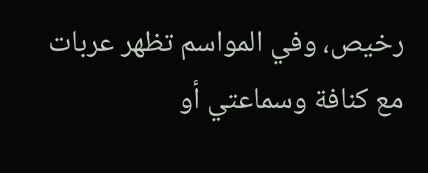رخيص، وفي المواسم تظهر عربات مع كنافة وسماعتي أو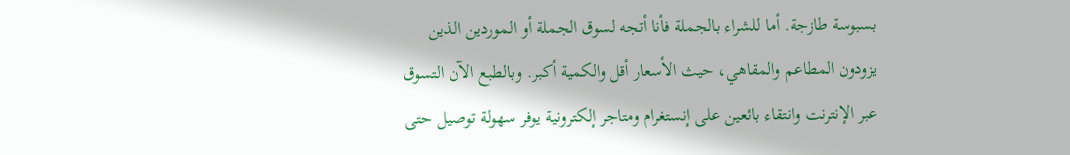بسبوسة طازجة. أما للشراء بالجملة فأنا أتجه لسوق الجملة أو الموردين الذين يزودون المطاعم والمقاهي، حيث الأسعار أقل والكمية أكبر. وبالطبع الآن التسوق عبر الإنترنت وانتقاء بائعين على إنستغرام ومتاجر إلكترونية يوفر سهولة توصيل حتى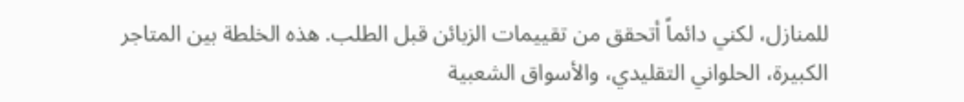للمنازل، لكني دائماً أتحقق من تقييمات الزبائن قبل الطلب. هذه الخلطة بين المتاجر الكبيرة، الحلواني التقليدي، والأسواق الشعبية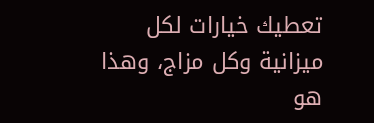تعطيك خيارات لكل ميزانية وكل مزاج، وهذا هو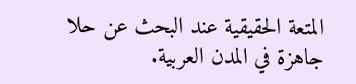المتعة الحقيقية عند البحث عن حلا جاهزة في المدن العربية.